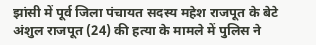झांसी में पूर्व जिला पंचायत सदस्य महेश राजपूत के बेटे अंशुल राजपूत (24) की हत्या के मामले में पुलिस ने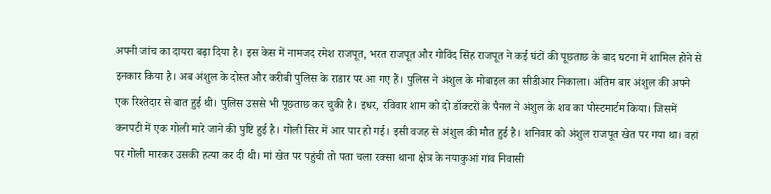अपनी जांच का दायरा बढ़ा दिया है। इस केस में नामजद रमेश राजपूत, भरत राजपूत और गोविंद सिंह राजपूत ने कई घंटों की पूछताछ के बाद घटना में शामिल होने से इनकार किया है। अब अंशुल के दोस्त और करीबी पुलिस के राडार पर आ गए हैं। पुलिस ने अंशुल के मोबाइल का सीडीआर निकाला। अंतिम बार अंशुल की अपने एक रिश्तेदार से बात हुई थी। पुलिस उससे भी पूछताछ कर चुकी है। इधर, रविवार शाम को दो डॉक्टरों के पैनल ने अंशुल के शव का पोस्टमार्टम किया। जिसमें कनपटी में एक गोली मारे जाने की पुष्टि हुई है। गोली सिर में आर पार हो गई। इसी वजह से अंशुल की मौत हुई है। शनिवार को अंशुल राजपूत खेत पर गया था। वहां पर गोली मारकर उसकी हत्या कर दी थी। मां खेत पर पहुंची तो पता चला रक्सा थाना क्षेत्र के नयाकुआं गांव निवासी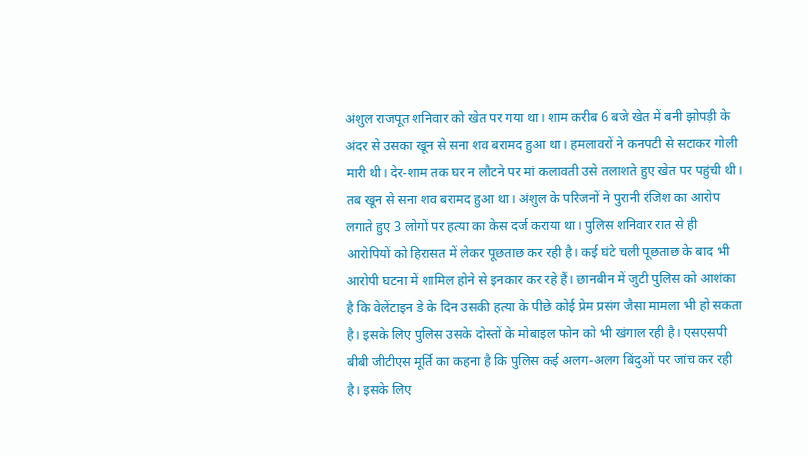अंशुल राजपूत शनिवार को खेत पर गया था। शाम करीब 6 बजे खेत में बनी झोपड़ी के अंदर से उसका खून से सना शव बरामद हुआ था। हमलावरों ने कनपटी से सटाकर गोली मारी थी। देर-शाम तक घर न लौटने पर मां कलावती उसे तलाशते हुए खेत पर पहुंची थी। तब खून से सना शव बरामद हुआ था। अंशुल के परिजनों ने पुरानी रंजिश का आरोप लगाते हुए 3 लोगों पर हत्या का केस दर्ज कराया था। पुलिस शनिवार रात से ही आरोपियों को हिरासत में लेकर पूछताछ कर रही है। कई घंटे चली पूछताछ के बाद भी आरोपी घटना में शामिल होने से इनकार कर रहे हैं। छानबीन में जुटी पुलिस को आशंका है कि वेलेंटाइन डे के दिन उसकी हत्या के पीछे कोई प्रेम प्रसंग जैसा मामला भी हो सकता है। इसके लिए पुलिस उसके दोस्तों के मोबाइल फोन को भी खंगाल रही है। एसएसपी बीबी जीटीएस मूर्ति का कहना है कि पुलिस कई अलग-अलग बिंदुओं पर जांच कर रही है। इसके लिए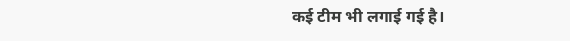कई टीम भी लगाई गई है।